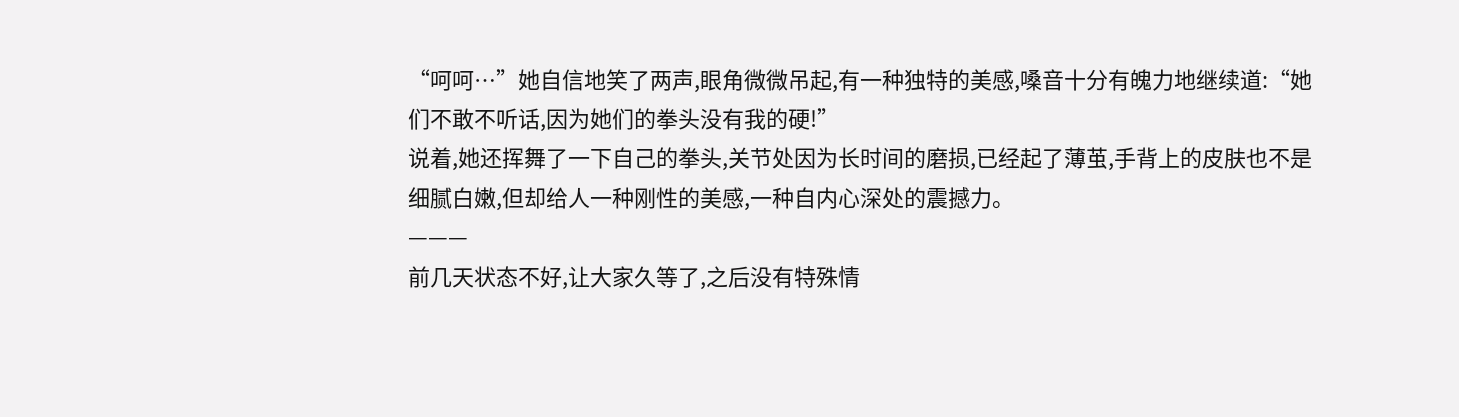“呵呵…”她自信地笑了两声,眼角微微吊起,有一种独特的美感,嗓音十分有魄力地继续道:“她们不敢不听话,因为她们的拳头没有我的硬!”
说着,她还挥舞了一下自己的拳头,关节处因为长时间的磨损,已经起了薄茧,手背上的皮肤也不是细腻白嫩,但却给人一种刚性的美感,一种自内心深处的震撼力。
———
前几天状态不好,让大家久等了,之后没有特殊情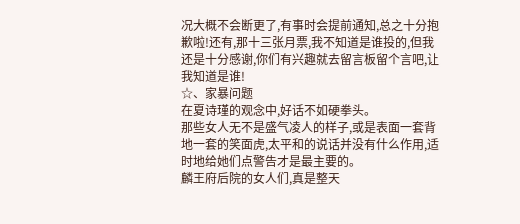况大概不会断更了,有事时会提前通知,总之十分抱歉啦!还有,那十三张月票,我不知道是谁投的,但我还是十分感谢,你们有兴趣就去留言板留个言吧,让我知道是谁!
☆、家暴问题
在夏诗瑾的观念中,好话不如硬拳头。
那些女人无不是盛气凌人的样子,或是表面一套背地一套的笑面虎,太平和的说话并没有什么作用,适时地给她们点警告才是最主要的。
麟王府后院的女人们,真是整天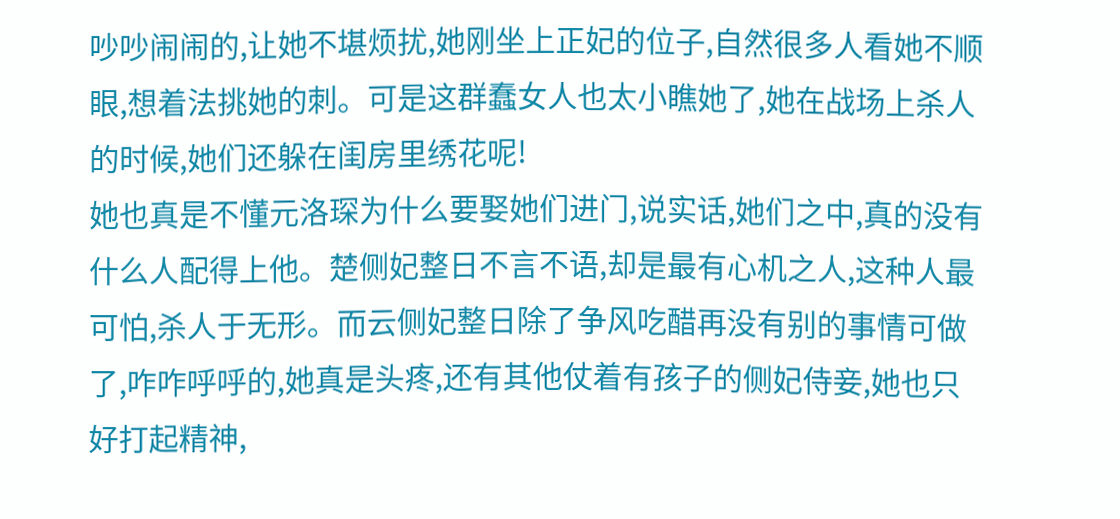吵吵闹闹的,让她不堪烦扰,她刚坐上正妃的位子,自然很多人看她不顺眼,想着法挑她的刺。可是这群蠢女人也太小瞧她了,她在战场上杀人的时候,她们还躲在闺房里绣花呢!
她也真是不懂元洛琛为什么要娶她们进门,说实话,她们之中,真的没有什么人配得上他。楚侧妃整日不言不语,却是最有心机之人,这种人最可怕,杀人于无形。而云侧妃整日除了争风吃醋再没有别的事情可做了,咋咋呼呼的,她真是头疼,还有其他仗着有孩子的侧妃侍妾,她也只好打起精神,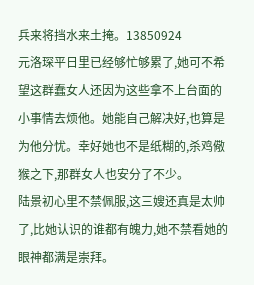兵来将挡水来土掩。13850924
元洛琛平日里已经够忙够累了,她可不希望这群蠢女人还因为这些拿不上台面的小事情去烦他。她能自己解决好,也算是为他分忧。幸好她也不是纸糊的,杀鸡儆猴之下,那群女人也安分了不少。
陆景初心里不禁佩服,这三嫂还真是太帅了,比她认识的谁都有魄力,她不禁看她的眼神都满是崇拜。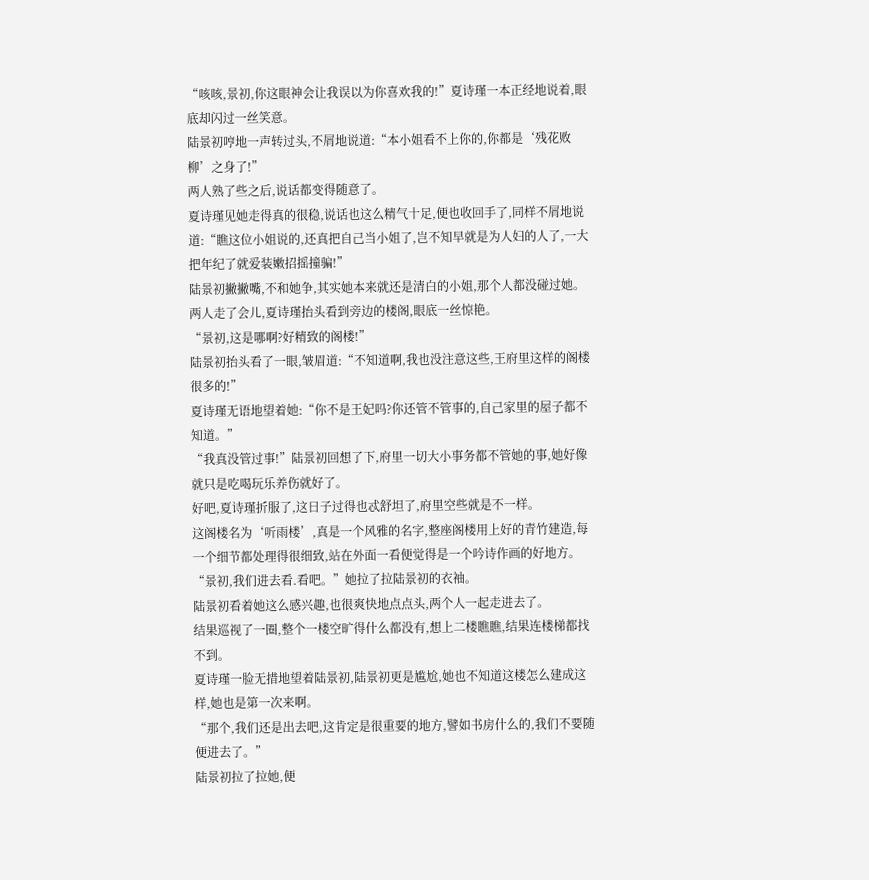“咳咳,景初,你这眼神会让我误以为你喜欢我的!”夏诗瑾一本正经地说着,眼底却闪过一丝笑意。
陆景初哼地一声转过头,不屑地说道:“本小姐看不上你的,你都是‘残花败柳’之身了!”
两人熟了些之后,说话都变得随意了。
夏诗瑾见她走得真的很稳,说话也这么精气十足,便也收回手了,同样不屑地说道:“瞧这位小姐说的,还真把自己当小姐了,岂不知早就是为人妇的人了,一大把年纪了就爱装嫩招摇撞骗!”
陆景初撇撇嘴,不和她争,其实她本来就还是清白的小姐,那个人都没碰过她。
两人走了会儿,夏诗瑾抬头看到旁边的楼阁,眼底一丝惊艳。
“景初,这是哪啊?好精致的阁楼!”
陆景初抬头看了一眼,皱眉道:“不知道啊,我也没注意这些,王府里这样的阁楼很多的!”
夏诗瑾无语地望着她:“你不是王妃吗?你还管不管事的,自己家里的屋子都不知道。”
“我真没管过事!”陆景初回想了下,府里一切大小事务都不管她的事,她好像就只是吃喝玩乐养伤就好了。
好吧,夏诗瑾折服了,这日子过得也忒舒坦了,府里空些就是不一样。
这阁楼名为‘听雨楼’,真是一个风雅的名字,整座阁楼用上好的青竹建造,每一个细节都处理得很细致,站在外面一看便觉得是一个吟诗作画的好地方。
“景初,我们进去看.看吧。”她拉了拉陆景初的衣袖。
陆景初看着她这么感兴趣,也很爽快地点点头,两个人一起走进去了。
结果巡视了一圈,整个一楼空旷得什么都没有,想上二楼瞧瞧,结果连楼梯都找不到。
夏诗瑾一脸无措地望着陆景初,陆景初更是尴尬,她也不知道这楼怎么建成这样,她也是第一次来啊。
“那个,我们还是出去吧,这肯定是很重要的地方,譬如书房什么的,我们不要随便进去了。”
陆景初拉了拉她,便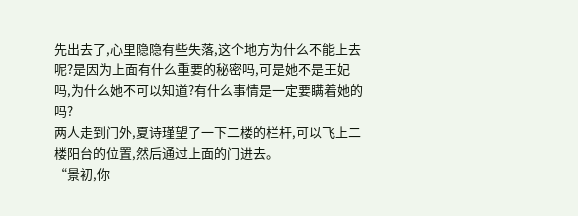先出去了,心里隐隐有些失落,这个地方为什么不能上去呢?是因为上面有什么重要的秘密吗,可是她不是王妃吗,为什么她不可以知道?有什么事情是一定要瞒着她的吗?
两人走到门外,夏诗瑾望了一下二楼的栏杆,可以飞上二楼阳台的位置,然后通过上面的门进去。
“景初,你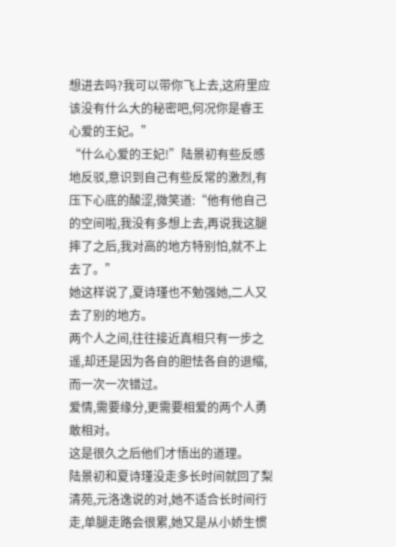想进去吗?我可以带你飞上去,这府里应该没有什么大的秘密吧,何况你是睿王心爱的王妃。”
“什么心爱的王妃!”陆景初有些反感地反驳,意识到自己有些反常的激烈,有压下心底的酸涩,微笑道:“他有他自己的空间啦,我没有多想上去,再说我这腿摔了之后,我对高的地方特别怕,就不上去了。”
她这样说了,夏诗瑾也不勉强她,二人又去了别的地方。
两个人之间,往往接近真相只有一步之遥,却还是因为各自的胆怯各自的退缩,而一次一次错过。
爱情,需要缘分,更需要相爱的两个人勇敢相对。
这是很久之后他们才悟出的道理。
陆景初和夏诗瑾没走多长时间就回了梨清苑,元洛逸说的对,她不适合长时间行走,单腿走路会很累,她又是从小娇生惯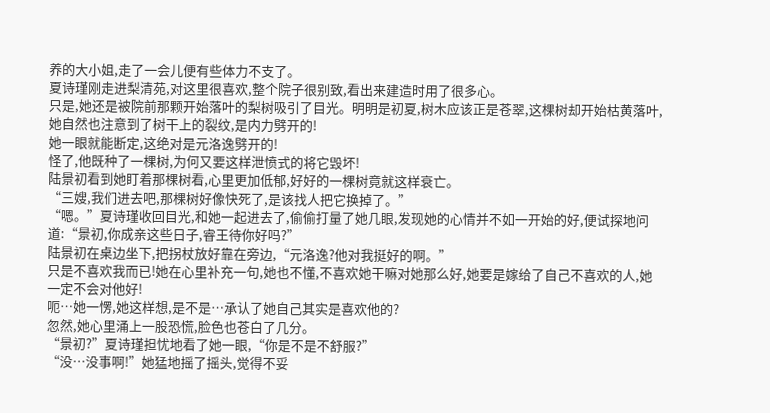养的大小姐,走了一会儿便有些体力不支了。
夏诗瑾刚走进梨清苑,对这里很喜欢,整个院子很别致,看出来建造时用了很多心。
只是,她还是被院前那颗开始落叶的梨树吸引了目光。明明是初夏,树木应该正是苍翠,这棵树却开始枯黄落叶,她自然也注意到了树干上的裂纹,是内力劈开的!
她一眼就能断定,这绝对是元洛逸劈开的!
怪了,他既种了一棵树,为何又要这样泄愤式的将它毁坏!
陆景初看到她盯着那棵树看,心里更加低郁,好好的一棵树竟就这样衰亡。
“三嫂,我们进去吧,那棵树好像快死了,是该找人把它换掉了。”
“嗯。”夏诗瑾收回目光,和她一起进去了,偷偷打量了她几眼,发现她的心情并不如一开始的好,便试探地问道:“景初,你成亲这些日子,睿王待你好吗?”
陆景初在桌边坐下,把拐杖放好靠在旁边,“元洛逸?他对我挺好的啊。”
只是不喜欢我而已!她在心里补充一句,她也不懂,不喜欢她干嘛对她那么好,她要是嫁给了自己不喜欢的人,她一定不会对他好!
呃…她一愣,她这样想,是不是…承认了她自己其实是喜欢他的?
忽然,她心里涌上一股恐慌,脸色也苍白了几分。
“景初?”夏诗瑾担忧地看了她一眼,“你是不是不舒服?”
“没…没事啊!”她猛地摇了摇头,觉得不妥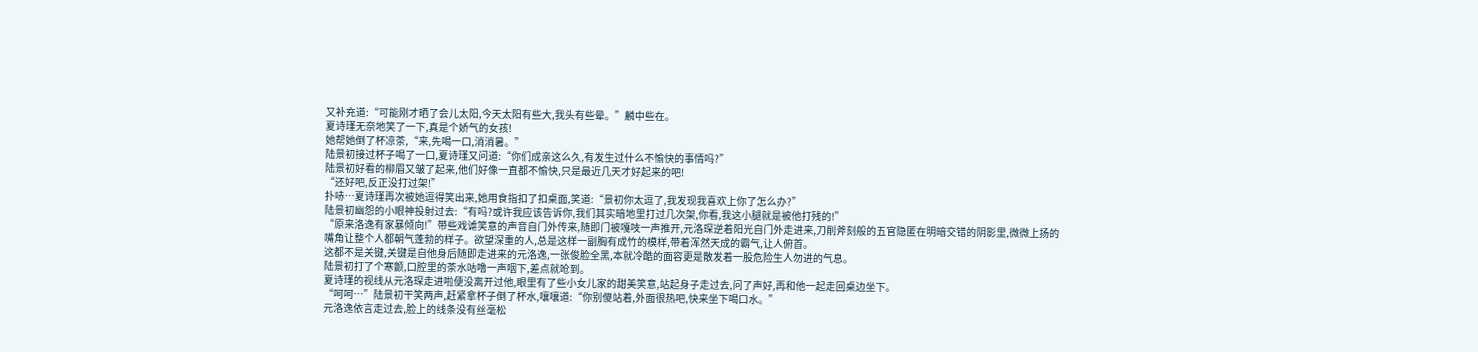又补充道:“可能刚才晒了会儿太阳,今天太阳有些大,我头有些晕。”麟中些在。
夏诗瑾无奈地笑了一下,真是个娇气的女孩!
她帮她倒了杯凉茶,“来,先喝一口,消消暑。”
陆景初接过杯子喝了一口,夏诗瑾又问道:“你们成亲这么久,有发生过什么不愉快的事情吗?”
陆景初好看的柳眉又皱了起来,他们好像一直都不愉快,只是最近几天才好起来的吧!
“还好吧,反正没打过架!”
扑哧…夏诗瑾再次被她逗得笑出来,她用食指扣了扣桌面,笑道:“景初你太逗了,我发现我喜欢上你了怎么办?”
陆景初幽怨的小眼神投射过去:“有吗?或许我应该告诉你,我们其实暗地里打过几次架,你看,我这小腿就是被他打残的!”
“原来洛逸有家暴倾向!”带些戏谑笑意的声音自门外传来,随即门被嘎吱一声推开,元洛琛逆着阳光自门外走进来,刀削斧刻般的五官隐匿在明暗交错的阴影里,微微上扬的嘴角让整个人都朝气蓬勃的样子。欲望深重的人,总是这样一副胸有成竹的模样,带着浑然天成的霸气,让人俯首。
这都不是关键,关键是自他身后随即走进来的元洛逸,一张俊脸全黑,本就冷酷的面容更是散发着一股危险生人勿进的气息。
陆景初打了个寒颤,口腔里的茶水咕噜一声咽下,差点就呛到。
夏诗瑾的视线从元洛琛走进啦便没离开过他,眼里有了些小女儿家的甜美笑意,站起身子走过去,问了声好,再和他一起走回桌边坐下。
“呵呵…”陆景初干笑两声,赶紧拿杯子倒了杯水,嚷嚷道:“你别傻站着,外面很热吧,快来坐下喝口水。”
元洛逸依言走过去,脸上的线条没有丝毫松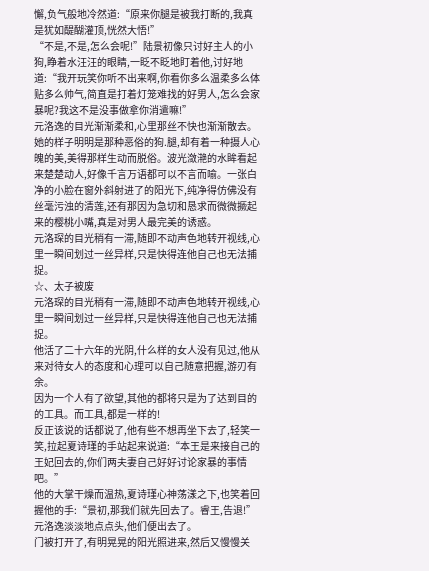懈,负气般地冷然道:“原来你腿是被我打断的,我真是犹如醍醐灌顶,恍然大悟!”
“不是,不是,怎么会呢!”陆景初像只讨好主人的小狗,睁着水汪汪的眼睛,一眨不眨地盯着他,讨好地道:“我开玩笑你听不出来啊,你看你多么温柔多么体贴多么帅气,简直是打着灯笼难找的好男人,怎么会家暴呢?我这不是没事做拿你消遣嘛!”
元洛逸的目光渐渐柔和,心里那丝不快也渐渐散去。
她的样子明明是那种恶俗的狗.腿,却有着一种摄人心魄的美,美得那样生动而脱俗。波光潋滟的水眸看起来楚楚动人,好像千言万语都可以不言而喻。一张白净的小脸在窗外斜射进了的阳光下,纯净得仿佛没有丝毫污浊的清莲,还有那因为急切和恳求而微微撅起来的樱桃小嘴,真是对男人最完美的诱惑。
元洛琛的目光稍有一滞,随即不动声色地转开视线,心里一瞬间划过一丝异样,只是快得连他自己也无法捕捉。
☆、太子被废
元洛琛的目光稍有一滞,随即不动声色地转开视线,心里一瞬间划过一丝异样,只是快得连他自己也无法捕捉。
他活了二十六年的光阴,什么样的女人没有见过,他从来对待女人的态度和心理可以自己随意把握,游刃有余。
因为一个人有了欲望,其他的都将只是为了达到目的的工具。而工具,都是一样的!
反正该说的话都说了,他有些不想再坐下去了,轻笑一笑,拉起夏诗瑾的手站起来说道:“本王是来接自己的王妃回去的,你们两夫妻自己好好讨论家暴的事情吧。”
他的大掌干燥而温热,夏诗瑾心神荡漾之下,也笑着回握他的手:“景初,那我们就先回去了。睿王,告退!”
元洛逸淡淡地点点头,他们便出去了。
门被打开了,有明晃晃的阳光照进来,然后又慢慢关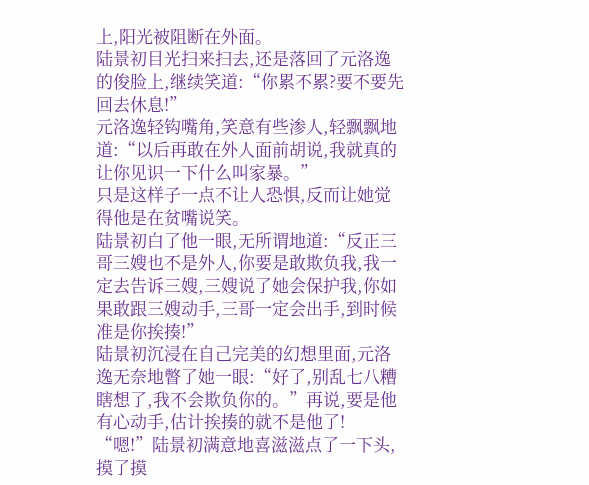上,阳光被阻断在外面。
陆景初目光扫来扫去,还是落回了元洛逸的俊脸上,继续笑道:“你累不累?要不要先回去休息!”
元洛逸轻钩嘴角,笑意有些渗人,轻飘飘地道:“以后再敢在外人面前胡说,我就真的让你见识一下什么叫家暴。”
只是这样子一点不让人恐惧,反而让她觉得他是在贫嘴说笑。
陆景初白了他一眼,无所谓地道:“反正三哥三嫂也不是外人,你要是敢欺负我,我一定去告诉三嫂,三嫂说了她会保护我,你如果敢跟三嫂动手,三哥一定会出手,到时候准是你挨揍!”
陆景初沉浸在自己完美的幻想里面,元洛逸无奈地瞥了她一眼:“好了,别乱七八糟瞎想了,我不会欺负你的。”再说,要是他有心动手,估计挨揍的就不是他了!
“嗯!”陆景初满意地喜滋滋点了一下头,摸了摸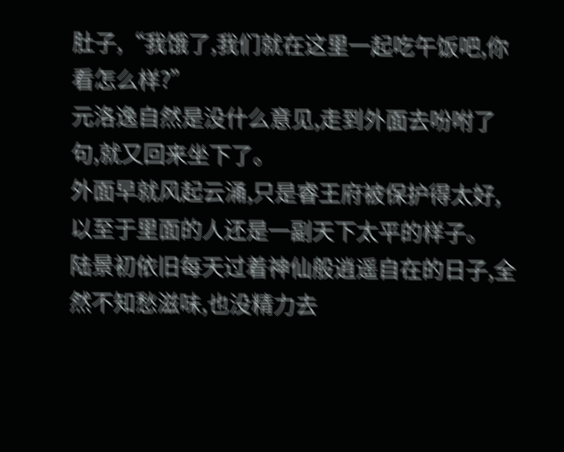肚子,“我饿了,我们就在这里一起吃午饭吧,你看怎么样?”
元洛逸自然是没什么意见,走到外面去吩咐了句,就又回来坐下了。
外面早就风起云涌,只是睿王府被保护得太好,以至于里面的人还是一副天下太平的样子。
陆景初依旧每天过着神仙般逍遥自在的日子,全然不知愁滋味,也没精力去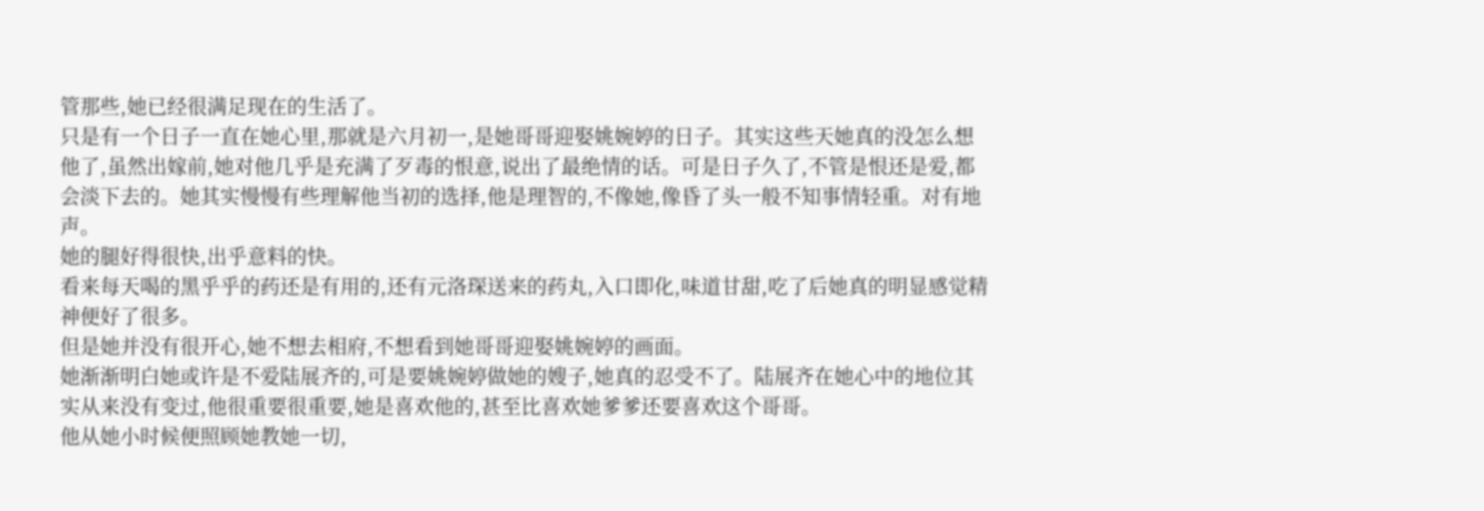管那些,她已经很满足现在的生活了。
只是有一个日子一直在她心里,那就是六月初一,是她哥哥迎娶姚婉婷的日子。其实这些天她真的没怎么想他了,虽然出嫁前,她对他几乎是充满了歹毒的恨意,说出了最绝情的话。可是日子久了,不管是恨还是爱,都会淡下去的。她其实慢慢有些理解他当初的选择,他是理智的,不像她,像昏了头一般不知事情轻重。对有地声。
她的腿好得很快,出乎意料的快。
看来每天喝的黑乎乎的药还是有用的,还有元洛琛送来的药丸,入口即化,味道甘甜,吃了后她真的明显感觉精神便好了很多。
但是她并没有很开心,她不想去相府,不想看到她哥哥迎娶姚婉婷的画面。
她渐渐明白她或许是不爱陆展齐的,可是要姚婉婷做她的嫂子,她真的忍受不了。陆展齐在她心中的地位其实从来没有变过,他很重要很重要,她是喜欢他的,甚至比喜欢她爹爹还要喜欢这个哥哥。
他从她小时候便照顾她教她一切,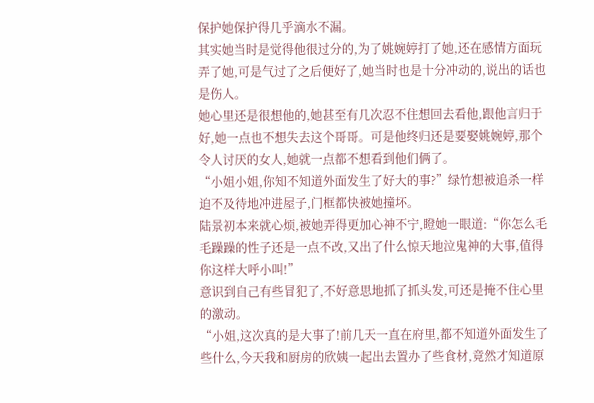保护她保护得几乎滴水不漏。
其实她当时是觉得他很过分的,为了姚婉婷打了她,还在感情方面玩弄了她,可是气过了之后便好了,她当时也是十分冲动的,说出的话也是伤人。
她心里还是很想他的,她甚至有几次忍不住想回去看他,跟他言归于好,她一点也不想失去这个哥哥。可是他终归还是要娶姚婉婷,那个令人讨厌的女人,她就一点都不想看到他们俩了。
“小姐小姐,你知不知道外面发生了好大的事?”绿竹想被追杀一样迫不及待地冲进屋子,门框都快被她撞坏。
陆景初本来就心烦,被她弄得更加心神不宁,瞪她一眼道:“你怎么毛毛躁躁的性子还是一点不改,又出了什么惊天地泣鬼神的大事,值得你这样大呼小叫!”
意识到自己有些冒犯了,不好意思地抓了抓头发,可还是掩不住心里的激动。
“小姐,这次真的是大事了!前几天一直在府里,都不知道外面发生了些什么,今天我和厨房的欣姨一起出去置办了些食材,竟然才知道原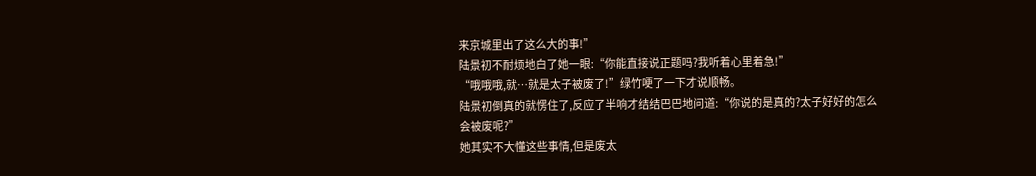来京城里出了这么大的事!”
陆景初不耐烦地白了她一眼:“你能直接说正题吗?我听着心里着急!”
“哦哦哦,就…就是太子被废了!”绿竹哽了一下才说顺畅。
陆景初倒真的就愣住了,反应了半响才结结巴巴地问道:“你说的是真的?太子好好的怎么会被废呢?”
她其实不大懂这些事情,但是废太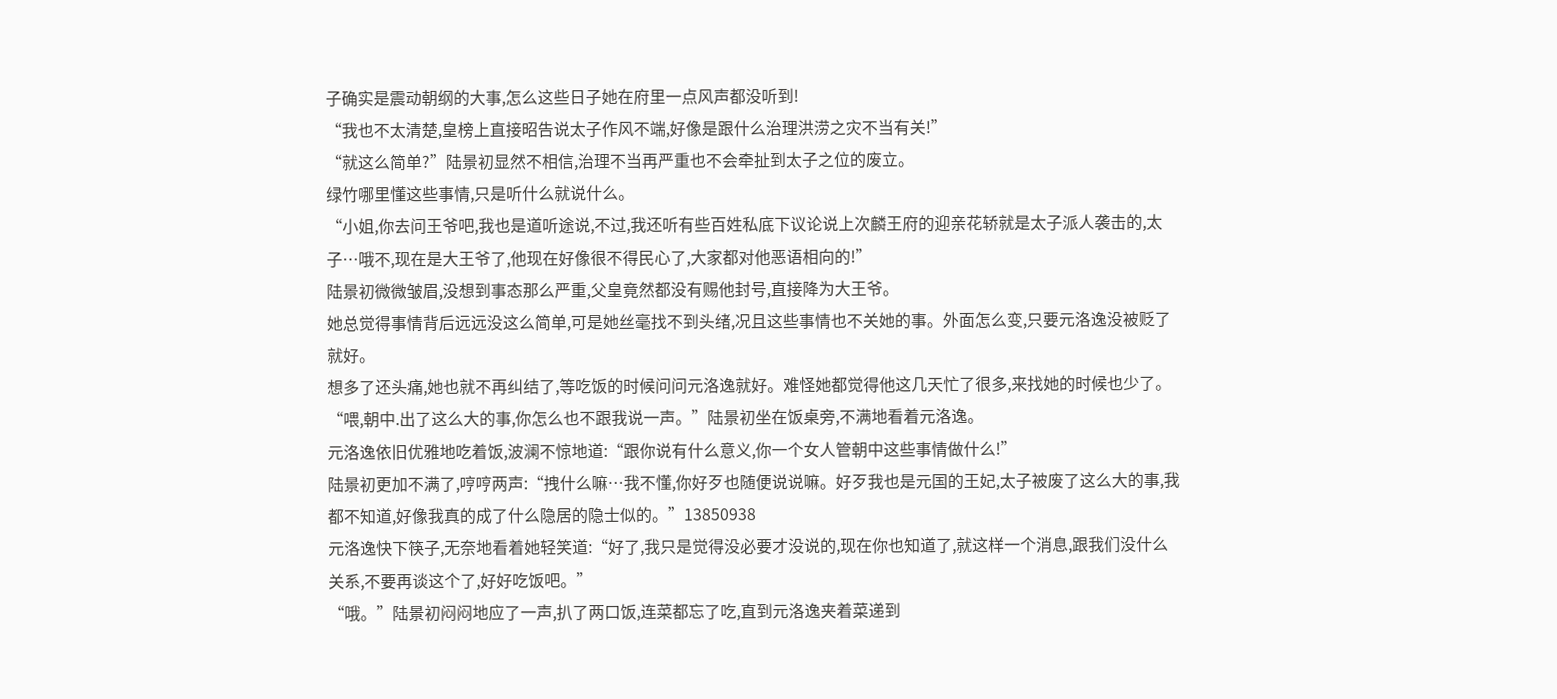子确实是震动朝纲的大事,怎么这些日子她在府里一点风声都没听到!
“我也不太清楚,皇榜上直接昭告说太子作风不端,好像是跟什么治理洪涝之灾不当有关!”
“就这么简单?”陆景初显然不相信,治理不当再严重也不会牵扯到太子之位的废立。
绿竹哪里懂这些事情,只是听什么就说什么。
“小姐,你去问王爷吧,我也是道听途说,不过,我还听有些百姓私底下议论说上次麟王府的迎亲花轿就是太子派人袭击的,太子…哦不,现在是大王爷了,他现在好像很不得民心了,大家都对他恶语相向的!”
陆景初微微皱眉,没想到事态那么严重,父皇竟然都没有赐他封号,直接降为大王爷。
她总觉得事情背后远远没这么简单,可是她丝毫找不到头绪,况且这些事情也不关她的事。外面怎么变,只要元洛逸没被贬了就好。
想多了还头痛,她也就不再纠结了,等吃饭的时候问问元洛逸就好。难怪她都觉得他这几天忙了很多,来找她的时候也少了。
“喂,朝中.出了这么大的事,你怎么也不跟我说一声。”陆景初坐在饭桌旁,不满地看着元洛逸。
元洛逸依旧优雅地吃着饭,波澜不惊地道:“跟你说有什么意义,你一个女人管朝中这些事情做什么!”
陆景初更加不满了,哼哼两声:“拽什么嘛…我不懂,你好歹也随便说说嘛。好歹我也是元国的王妃,太子被废了这么大的事,我都不知道,好像我真的成了什么隐居的隐士似的。”13850938
元洛逸快下筷子,无奈地看着她轻笑道:“好了,我只是觉得没必要才没说的,现在你也知道了,就这样一个消息,跟我们没什么关系,不要再谈这个了,好好吃饭吧。”
“哦。”陆景初闷闷地应了一声,扒了两口饭,连菜都忘了吃,直到元洛逸夹着菜递到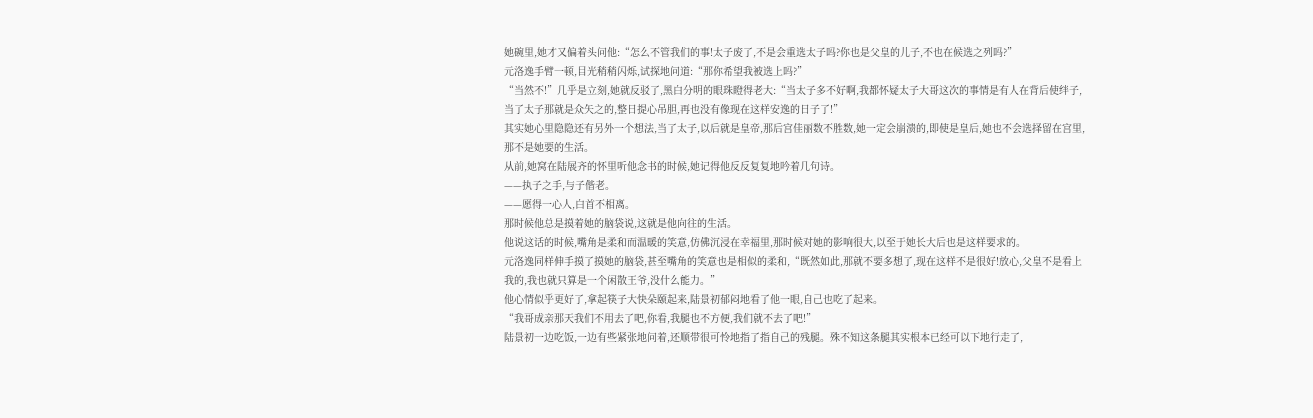她碗里,她才又偏着头问他:“怎么不管我们的事!太子废了,不是会重选太子吗?你也是父皇的儿子,不也在候选之列吗?”
元洛逸手臂一顿,目光稍稍闪烁,试探地问道:“那你希望我被选上吗?”
“当然不!”几乎是立刻,她就反驳了,黑白分明的眼珠瞪得老大:“当太子多不好啊,我都怀疑太子大哥这次的事情是有人在背后使绊子,当了太子那就是众矢之的,整日提心吊胆,再也没有像现在这样安逸的日子了!”
其实她心里隐隐还有另外一个想法,当了太子,以后就是皇帝,那后宫佳丽数不胜数,她一定会崩溃的,即使是皇后,她也不会选择留在宫里,那不是她要的生活。
从前,她窝在陆展齐的怀里听他念书的时候,她记得他反反复复地吟着几句诗。
——执子之手,与子偕老。
——愿得一心人,白首不相离。
那时候他总是摸着她的脑袋说,这就是他向往的生活。
他说这话的时候,嘴角是柔和而温暖的笑意,仿佛沉浸在幸福里,那时候对她的影响很大,以至于她长大后也是这样要求的。
元洛逸同样伸手摸了摸她的脑袋,甚至嘴角的笑意也是相似的柔和,“既然如此,那就不要多想了,现在这样不是很好!放心,父皇不是看上我的,我也就只算是一个闲散王爷,没什么能力。”
他心情似乎更好了,拿起筷子大快朵颐起来,陆景初郁闷地看了他一眼,自己也吃了起来。
“我哥成亲那天我们不用去了吧,你看,我腿也不方便,我们就不去了吧!”
陆景初一边吃饭,一边有些紧张地问着,还顺带很可怜地指了指自己的残腿。殊不知这条腿其实根本已经可以下地行走了,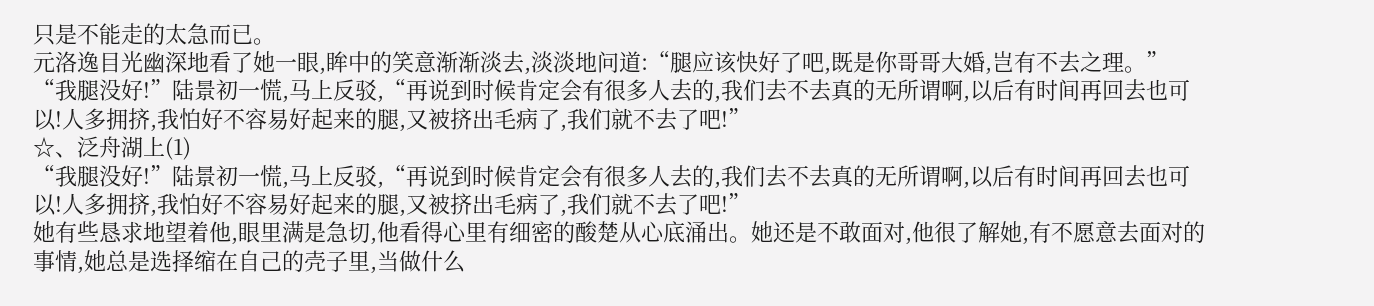只是不能走的太急而已。
元洛逸目光幽深地看了她一眼,眸中的笑意渐渐淡去,淡淡地问道:“腿应该快好了吧,既是你哥哥大婚,岂有不去之理。”
“我腿没好!”陆景初一慌,马上反驳,“再说到时候肯定会有很多人去的,我们去不去真的无所谓啊,以后有时间再回去也可以!人多拥挤,我怕好不容易好起来的腿,又被挤出毛病了,我们就不去了吧!”
☆、泛舟湖上(1)
“我腿没好!”陆景初一慌,马上反驳,“再说到时候肯定会有很多人去的,我们去不去真的无所谓啊,以后有时间再回去也可以!人多拥挤,我怕好不容易好起来的腿,又被挤出毛病了,我们就不去了吧!”
她有些恳求地望着他,眼里满是急切,他看得心里有细密的酸楚从心底涌出。她还是不敢面对,他很了解她,有不愿意去面对的事情,她总是选择缩在自己的壳子里,当做什么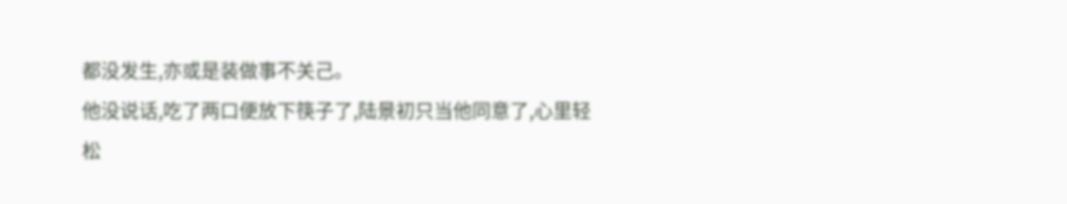都没发生,亦或是装做事不关己。
他没说话,吃了两口便放下筷子了,陆景初只当他同意了,心里轻松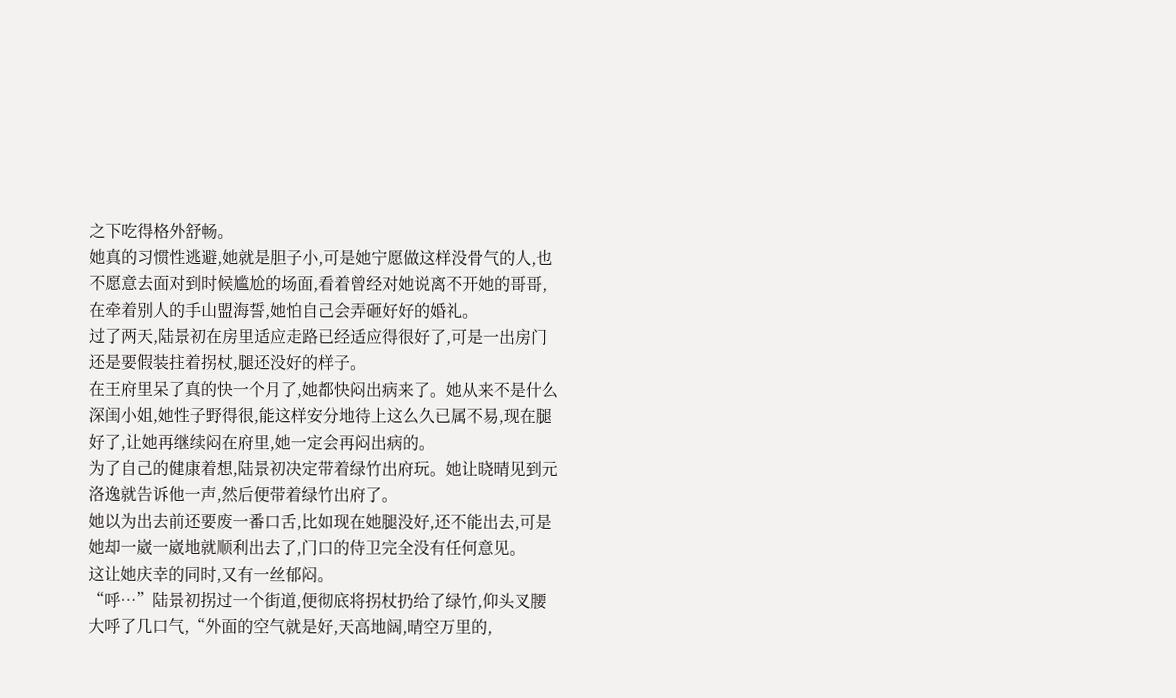之下吃得格外舒畅。
她真的习惯性逃避,她就是胆子小,可是她宁愿做这样没骨气的人,也不愿意去面对到时候尴尬的场面,看着曾经对她说离不开她的哥哥,在牵着别人的手山盟海誓,她怕自己会弄砸好好的婚礼。
过了两天,陆景初在房里适应走路已经适应得很好了,可是一出房门还是要假装拄着拐杖,腿还没好的样子。
在王府里呆了真的快一个月了,她都快闷出病来了。她从来不是什么深闺小姐,她性子野得很,能这样安分地待上这么久已属不易,现在腿好了,让她再继续闷在府里,她一定会再闷出病的。
为了自己的健康着想,陆景初决定带着绿竹出府玩。她让晓晴见到元洛逸就告诉他一声,然后便带着绿竹出府了。
她以为出去前还要废一番口舌,比如现在她腿没好,还不能出去,可是她却一崴一崴地就顺利出去了,门口的侍卫完全没有任何意见。
这让她庆幸的同时,又有一丝郁闷。
“呼…”陆景初拐过一个街道,便彻底将拐杖扔给了绿竹,仰头叉腰大呼了几口气,“外面的空气就是好,天高地阔,晴空万里的,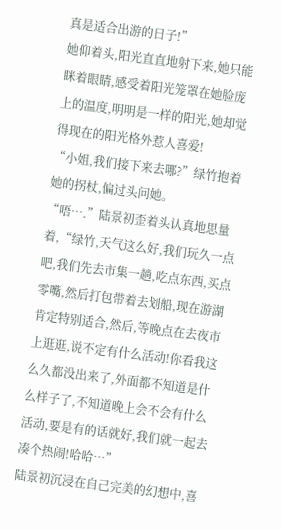真是适合出游的日子!”
她仰着头,阳光直直地射下来,她只能眯着眼睛,感受着阳光笼罩在她脸庞上的温度,明明是一样的阳光,她却觉得现在的阳光格外惹人喜爱!
“小姐,我们接下来去哪?”绿竹抱着她的拐杖,偏过头问她。
“唔….”陆景初歪着头认真地思量着,“绿竹,天气这么好,我们玩久一点吧,我们先去市集一趟,吃点东西,买点零嘴,然后打包带着去划船,现在游湖肯定特别适合,然后,等晚点在去夜市上逛逛,说不定有什么活动!你看我这么久都没出来了,外面都不知道是什么样子了,不知道晚上会不会有什么活动,要是有的话就好,我们就一起去凑个热闹!哈哈…”
陆景初沉浸在自己完美的幻想中,喜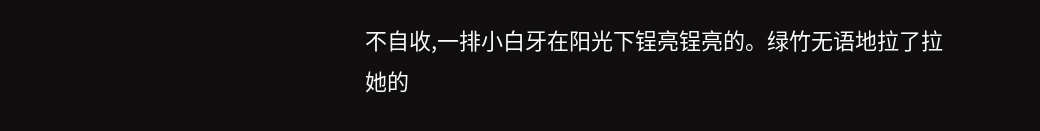不自收,一排小白牙在阳光下锃亮锃亮的。绿竹无语地拉了拉她的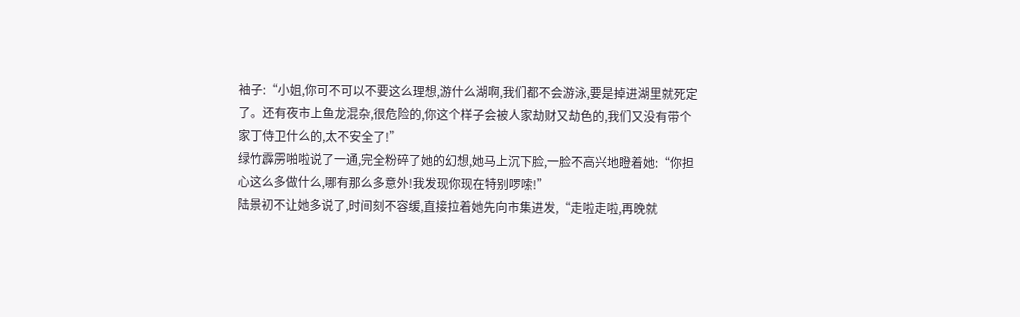袖子:“小姐,你可不可以不要这么理想,游什么湖啊,我们都不会游泳,要是掉进湖里就死定了。还有夜市上鱼龙混杂,很危险的,你这个样子会被人家劫财又劫色的,我们又没有带个家丁侍卫什么的,太不安全了!”
绿竹霹雳啪啦说了一通,完全粉碎了她的幻想,她马上沉下脸,一脸不高兴地瞪着她:“你担心这么多做什么,哪有那么多意外!我发现你现在特别啰嗦!”
陆景初不让她多说了,时间刻不容缓,直接拉着她先向市集进发,“走啦走啦,再晚就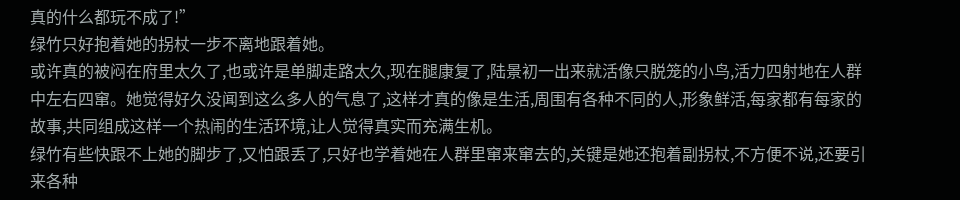真的什么都玩不成了!”
绿竹只好抱着她的拐杖一步不离地跟着她。
或许真的被闷在府里太久了,也或许是单脚走路太久,现在腿康复了,陆景初一出来就活像只脱笼的小鸟,活力四射地在人群中左右四窜。她觉得好久没闻到这么多人的气息了,这样才真的像是生活,周围有各种不同的人,形象鲜活,每家都有每家的故事,共同组成这样一个热闹的生活环境,让人觉得真实而充满生机。
绿竹有些快跟不上她的脚步了,又怕跟丢了,只好也学着她在人群里窜来窜去的,关键是她还抱着副拐杖,不方便不说,还要引来各种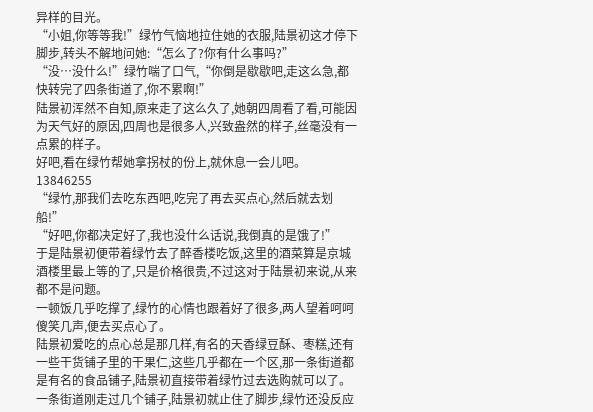异样的目光。
“小姐,你等等我!”绿竹气恼地拉住她的衣服,陆景初这才停下脚步,转头不解地问她:“怎么了?你有什么事吗?”
“没…没什么!”绿竹喘了口气,“你倒是歇歇吧,走这么急,都快转完了四条街道了,你不累啊!”
陆景初浑然不自知,原来走了这么久了,她朝四周看了看,可能因为天气好的原因,四周也是很多人,兴致盎然的样子,丝毫没有一点累的样子。
好吧,看在绿竹帮她拿拐杖的份上,就休息一会儿吧。13846255
“绿竹,那我们去吃东西吧,吃完了再去买点心,然后就去划船!”
“好吧,你都决定好了,我也没什么话说,我倒真的是饿了!”
于是陆景初便带着绿竹去了醉香楼吃饭,这里的酒菜算是京城酒楼里最上等的了,只是价格很贵,不过这对于陆景初来说,从来都不是问题。
一顿饭几乎吃撑了,绿竹的心情也跟着好了很多,两人望着呵呵傻笑几声,便去买点心了。
陆景初爱吃的点心总是那几样,有名的天香绿豆酥、枣糕,还有一些干货铺子里的干果仁,这些几乎都在一个区,那一条街道都是有名的食品铺子,陆景初直接带着绿竹过去选购就可以了。
一条街道刚走过几个铺子,陆景初就止住了脚步,绿竹还没反应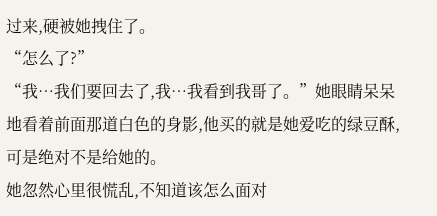过来,硬被她拽住了。
“怎么了?”
“我…我们要回去了,我…我看到我哥了。”她眼睛呆呆地看着前面那道白色的身影,他买的就是她爱吃的绿豆酥,可是绝对不是给她的。
她忽然心里很慌乱,不知道该怎么面对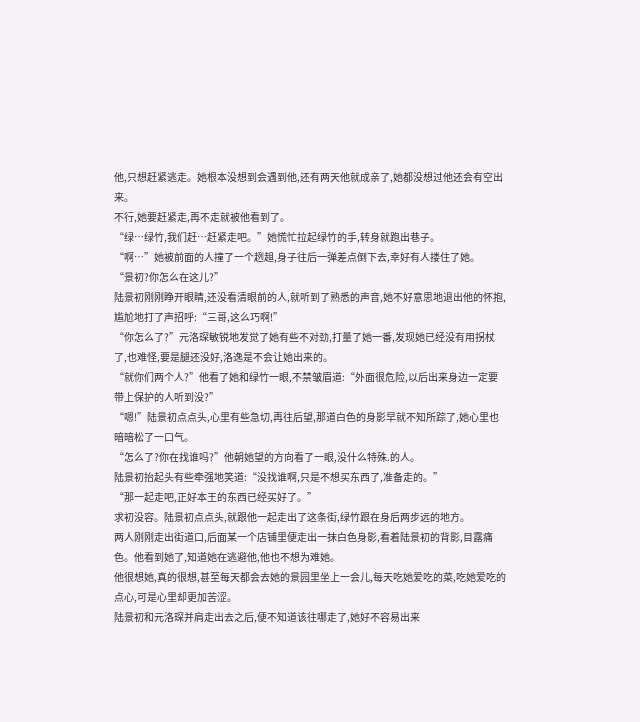他,只想赶紧逃走。她根本没想到会遇到他,还有两天他就成亲了,她都没想过他还会有空出来。
不行,她要赶紧走,再不走就被他看到了。
“绿…绿竹,我们赶…赶紧走吧。”她慌忙拉起绿竹的手,转身就跑出巷子。
“啊…”她被前面的人撞了一个趔趄,身子往后一弹差点倒下去,幸好有人搂住了她。
“景初?你怎么在这儿?”
陆景初刚刚睁开眼睛,还没看清眼前的人,就听到了熟悉的声音,她不好意思地退出他的怀抱,尴尬地打了声招呼:“三哥,这么巧啊!”
“你怎么了?”元洛琛敏锐地发觉了她有些不对劲,打量了她一番,发现她已经没有用拐杖了,也难怪,要是腿还没好,洛逸是不会让她出来的。
“就你们两个人?”他看了她和绿竹一眼,不禁皱眉道:“外面很危险,以后出来身边一定要带上保护的人听到没?”
“嗯!”陆景初点点头,心里有些急切,再往后望,那道白色的身影早就不知所踪了,她心里也暗暗松了一口气。
“怎么了?你在找谁吗?”他朝她望的方向看了一眼,没什么特殊.的人。
陆景初抬起头有些牵强地笑道:“没找谁啊,只是不想买东西了,准备走的。”
“那一起走吧,正好本王的东西已经买好了。”
求初没容。陆景初点点头,就跟他一起走出了这条街,绿竹跟在身后两步远的地方。
两人刚刚走出街道口,后面某一个店铺里便走出一抹白色身影,看着陆景初的背影,目露痛色。他看到她了,知道她在逃避他,他也不想为难她。
他很想她,真的很想,甚至每天都会去她的景园里坐上一会儿,每天吃她爱吃的菜,吃她爱吃的点心,可是心里却更加苦涩。
陆景初和元洛琛并肩走出去之后,便不知道该往哪走了,她好不容易出来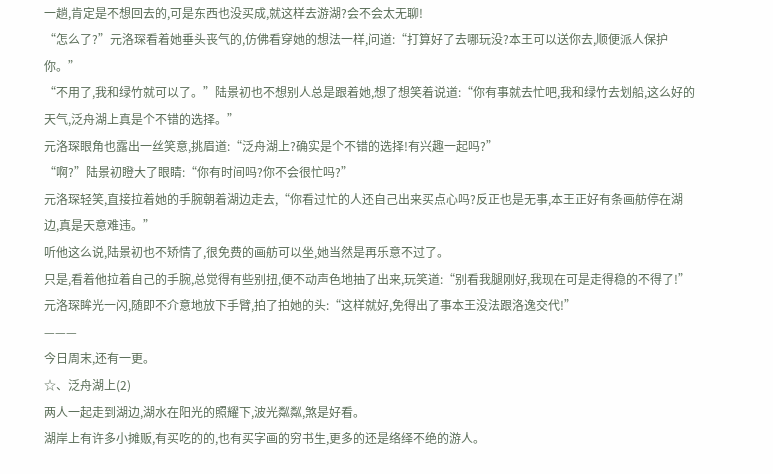一趟,肯定是不想回去的,可是东西也没买成,就这样去游湖?会不会太无聊!
“怎么了?”元洛琛看着她垂头丧气的,仿佛看穿她的想法一样,问道:“打算好了去哪玩没?本王可以送你去,顺便派人保护你。”
“不用了,我和绿竹就可以了。”陆景初也不想别人总是跟着她,想了想笑着说道:“你有事就去忙吧,我和绿竹去划船,这么好的天气,泛舟湖上真是个不错的选择。”
元洛琛眼角也露出一丝笑意,挑眉道:“泛舟湖上?确实是个不错的选择!有兴趣一起吗?”
“啊?”陆景初瞪大了眼睛:“你有时间吗?你不会很忙吗?”
元洛琛轻笑,直接拉着她的手腕朝着湖边走去,“你看过忙的人还自己出来买点心吗?反正也是无事,本王正好有条画舫停在湖边,真是天意难违。”
听他这么说,陆景初也不矫情了,很免费的画舫可以坐,她当然是再乐意不过了。
只是,看着他拉着自己的手腕,总觉得有些别扭,便不动声色地抽了出来,玩笑道:“别看我腿刚好,我现在可是走得稳的不得了!”
元洛琛眸光一闪,随即不介意地放下手臂,拍了拍她的头:“这样就好,免得出了事本王没法跟洛逸交代!”
———
今日周末,还有一更。
☆、泛舟湖上(2)
两人一起走到湖边,湖水在阳光的照耀下,波光粼粼,煞是好看。
湖岸上有许多小摊贩,有买吃的的,也有买字画的穷书生,更多的还是络绎不绝的游人。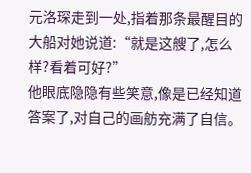元洛琛走到一处,指着那条最醒目的大船对她说道:“就是这艘了,怎么样?看着可好?”
他眼底隐隐有些笑意,像是已经知道答案了,对自己的画舫充满了自信。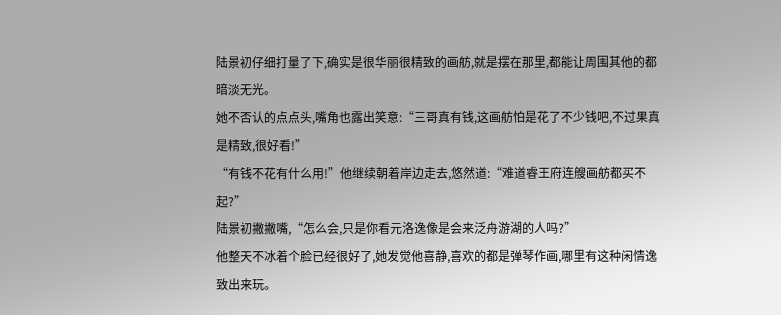陆景初仔细打量了下,确实是很华丽很精致的画舫,就是摆在那里,都能让周围其他的都暗淡无光。
她不否认的点点头,嘴角也露出笑意:“三哥真有钱,这画舫怕是花了不少钱吧,不过果真是精致,很好看!”
“有钱不花有什么用!”他继续朝着岸边走去,悠然道:“难道睿王府连艘画舫都买不起?”
陆景初撇撇嘴,“怎么会,只是你看元洛逸像是会来泛舟游湖的人吗?”
他整天不冰着个脸已经很好了,她发觉他喜静,喜欢的都是弹琴作画,哪里有这种闲情逸致出来玩。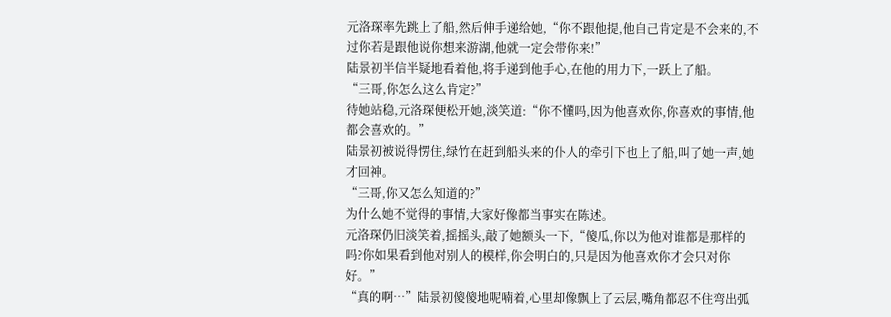元洛琛率先跳上了船,然后伸手递给她,“你不跟他提,他自己肯定是不会来的,不过你若是跟他说你想来游湖,他就一定会带你来!”
陆景初半信半疑地看着他,将手递到他手心,在他的用力下,一跃上了船。
“三哥,你怎么这么肯定?”
待她站稳,元洛琛便松开她,淡笑道:“你不懂吗,因为他喜欢你,你喜欢的事情,他都会喜欢的。”
陆景初被说得愣住,绿竹在赶到船头来的仆人的牵引下也上了船,叫了她一声,她才回神。
“三哥,你又怎么知道的?”
为什么她不觉得的事情,大家好像都当事实在陈述。
元洛琛仍旧淡笑着,摇摇头,敲了她额头一下,“傻瓜,你以为他对谁都是那样的吗?你如果看到他对别人的模样,你会明白的,只是因为他喜欢你才会只对你好。”
“真的啊…”陆景初傻傻地呢喃着,心里却像飘上了云层,嘴角都忍不住弯出弧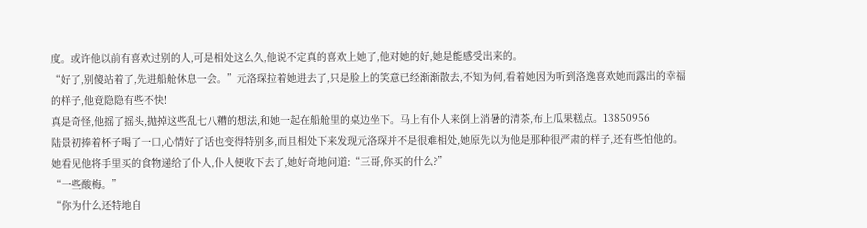度。或许他以前有喜欢过别的人,可是相处这么久,他说不定真的喜欢上她了,他对她的好,她是能感受出来的。
“好了,别傻站着了,先进船舱休息一会。”元洛琛拉着她进去了,只是脸上的笑意已经渐渐散去,不知为何,看着她因为听到洛逸喜欢她而露出的幸福的样子,他竟隐隐有些不快!
真是奇怪,他摇了摇头,抛掉这些乱七八糟的想法,和她一起在船舱里的桌边坐下。马上有仆人来倒上消暑的清茶,布上瓜果糕点。13850956
陆景初捧着杯子喝了一口,心情好了话也变得特别多,而且相处下来发现元洛琛并不是很难相处,她原先以为他是那种很严肃的样子,还有些怕他的。
她看见他将手里买的食物递给了仆人,仆人便收下去了,她好奇地问道:“三哥,你买的什么?”
“一些酸梅。”
“你为什么还特地自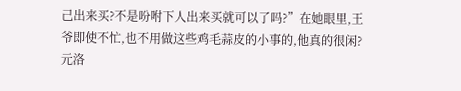己出来买?不是吩咐下人出来买就可以了吗?”在她眼里,王爷即使不忙,也不用做这些鸡毛蒜皮的小事的,他真的很闲?
元洛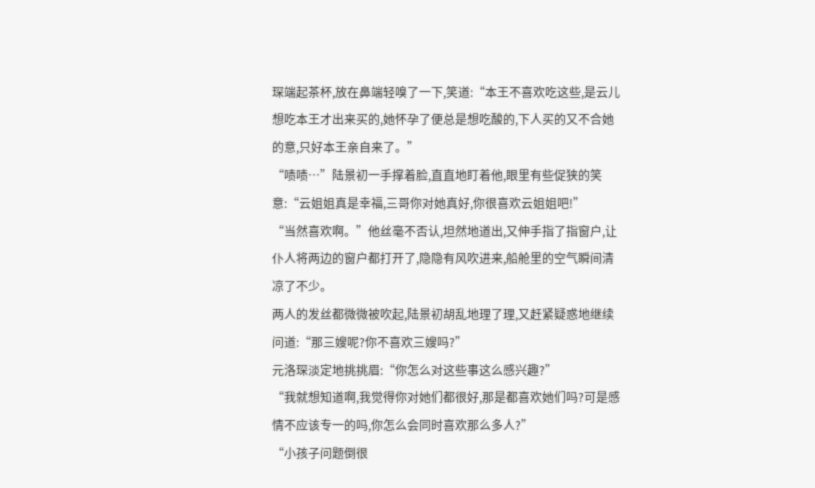琛端起茶杯,放在鼻端轻嗅了一下,笑道:“本王不喜欢吃这些,是云儿想吃本王才出来买的,她怀孕了便总是想吃酸的,下人买的又不合她的意,只好本王亲自来了。”
“啧啧…”陆景初一手撑着脸,直直地盯着他,眼里有些促狭的笑意:“云姐姐真是幸福,三哥你对她真好,你很喜欢云姐姐吧!”
“当然喜欢啊。”他丝毫不否认,坦然地道出,又伸手指了指窗户,让仆人将两边的窗户都打开了,隐隐有风吹进来,船舱里的空气瞬间清凉了不少。
两人的发丝都微微被吹起,陆景初胡乱地理了理,又赶紧疑惑地继续问道:“那三嫂呢?你不喜欢三嫂吗?”
元洛琛淡定地挑挑眉:“你怎么对这些事这么感兴趣?”
“我就想知道啊,我觉得你对她们都很好,那是都喜欢她们吗?可是感情不应该专一的吗,你怎么会同时喜欢那么多人?”
“小孩子问题倒很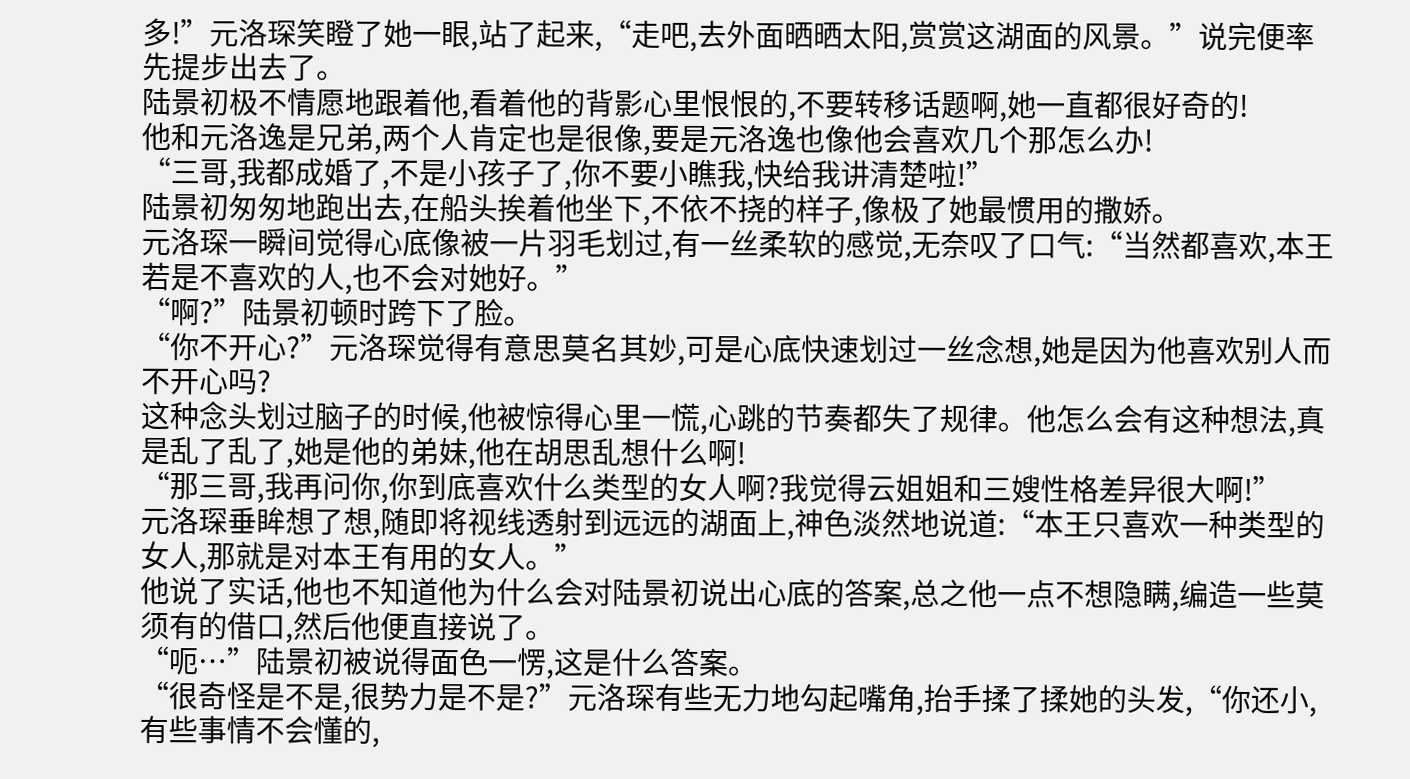多!”元洛琛笑瞪了她一眼,站了起来,“走吧,去外面晒晒太阳,赏赏这湖面的风景。”说完便率先提步出去了。
陆景初极不情愿地跟着他,看着他的背影心里恨恨的,不要转移话题啊,她一直都很好奇的!
他和元洛逸是兄弟,两个人肯定也是很像,要是元洛逸也像他会喜欢几个那怎么办!
“三哥,我都成婚了,不是小孩子了,你不要小瞧我,快给我讲清楚啦!”
陆景初匆匆地跑出去,在船头挨着他坐下,不依不挠的样子,像极了她最惯用的撒娇。
元洛琛一瞬间觉得心底像被一片羽毛划过,有一丝柔软的感觉,无奈叹了口气:“当然都喜欢,本王若是不喜欢的人,也不会对她好。”
“啊?”陆景初顿时跨下了脸。
“你不开心?”元洛琛觉得有意思莫名其妙,可是心底快速划过一丝念想,她是因为他喜欢别人而不开心吗?
这种念头划过脑子的时候,他被惊得心里一慌,心跳的节奏都失了规律。他怎么会有这种想法,真是乱了乱了,她是他的弟妹,他在胡思乱想什么啊!
“那三哥,我再问你,你到底喜欢什么类型的女人啊?我觉得云姐姐和三嫂性格差异很大啊!”
元洛琛垂眸想了想,随即将视线透射到远远的湖面上,神色淡然地说道:“本王只喜欢一种类型的女人,那就是对本王有用的女人。”
他说了实话,他也不知道他为什么会对陆景初说出心底的答案,总之他一点不想隐瞒,编造一些莫须有的借口,然后他便直接说了。
“呃…”陆景初被说得面色一愣,这是什么答案。
“很奇怪是不是,很势力是不是?”元洛琛有些无力地勾起嘴角,抬手揉了揉她的头发,“你还小,有些事情不会懂的,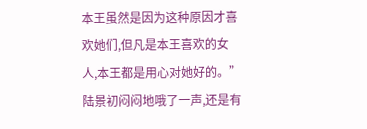本王虽然是因为这种原因才喜欢她们,但凡是本王喜欢的女人,本王都是用心对她好的。”
陆景初闷闷地哦了一声,还是有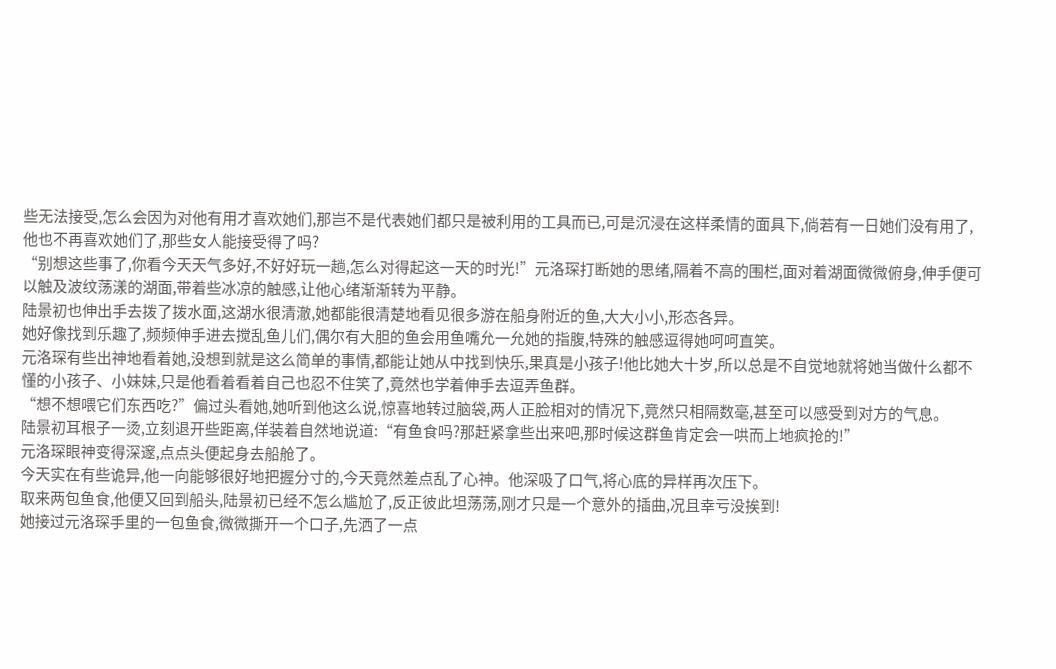些无法接受,怎么会因为对他有用才喜欢她们,那岂不是代表她们都只是被利用的工具而已,可是沉浸在这样柔情的面具下,倘若有一日她们没有用了,他也不再喜欢她们了,那些女人能接受得了吗?
“别想这些事了,你看今天天气多好,不好好玩一趟,怎么对得起这一天的时光!”元洛琛打断她的思绪,隔着不高的围栏,面对着湖面微微俯身,伸手便可以触及波纹荡漾的湖面,带着些冰凉的触感,让他心绪渐渐转为平静。
陆景初也伸出手去拨了拨水面,这湖水很清澈,她都能很清楚地看见很多游在船身附近的鱼,大大小小,形态各异。
她好像找到乐趣了,频频伸手进去搅乱鱼儿们,偶尔有大胆的鱼会用鱼嘴允一允她的指腹,特殊的触感逗得她呵呵直笑。
元洛琛有些出神地看着她,没想到就是这么简单的事情,都能让她从中找到快乐,果真是小孩子!他比她大十岁,所以总是不自觉地就将她当做什么都不懂的小孩子、小妹妹,只是他看着看着自己也忍不住笑了,竟然也学着伸手去逗弄鱼群。
“想不想喂它们东西吃?”偏过头看她,她听到他这么说,惊喜地转过脑袋,两人正脸相对的情况下,竟然只相隔数毫,甚至可以感受到对方的气息。
陆景初耳根子一烫,立刻退开些距离,佯装着自然地说道:“有鱼食吗?那赶紧拿些出来吧,那时候这群鱼肯定会一哄而上地疯抢的!”
元洛琛眼神变得深邃,点点头便起身去船舱了。
今天实在有些诡异,他一向能够很好地把握分寸的,今天竟然差点乱了心神。他深吸了口气,将心底的异样再次压下。
取来两包鱼食,他便又回到船头,陆景初已经不怎么尴尬了,反正彼此坦荡荡,刚才只是一个意外的插曲,况且幸亏没挨到!
她接过元洛琛手里的一包鱼食,微微撕开一个口子,先洒了一点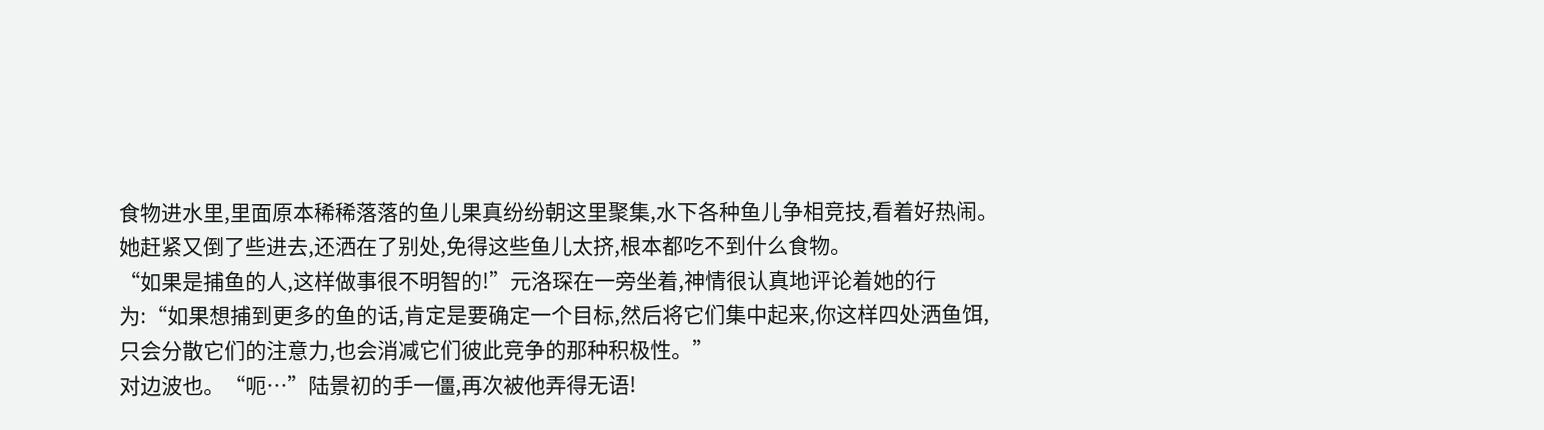食物进水里,里面原本稀稀落落的鱼儿果真纷纷朝这里聚集,水下各种鱼儿争相竞技,看着好热闹。
她赶紧又倒了些进去,还洒在了别处,免得这些鱼儿太挤,根本都吃不到什么食物。
“如果是捕鱼的人,这样做事很不明智的!”元洛琛在一旁坐着,神情很认真地评论着她的行为:“如果想捕到更多的鱼的话,肯定是要确定一个目标,然后将它们集中起来,你这样四处洒鱼饵,只会分散它们的注意力,也会消减它们彼此竞争的那种积极性。”
对边波也。“呃…”陆景初的手一僵,再次被他弄得无语!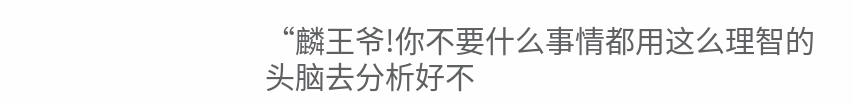“麟王爷!你不要什么事情都用这么理智的头脑去分析好不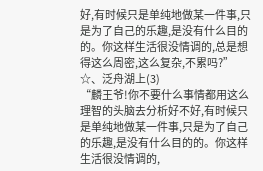好,有时候只是单纯地做某一件事,只是为了自己的乐趣,是没有什么目的的。你这样生活很没情调的,总是想得这么周密,这么复杂,不累吗?”
☆、泛舟湖上(3)
“麟王爷!你不要什么事情都用这么理智的头脑去分析好不好,有时候只是单纯地做某一件事,只是为了自己的乐趣,是没有什么目的的。你这样生活很没情调的,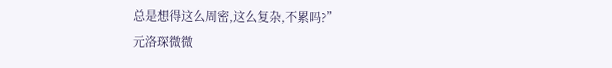总是想得这么周密,这么复杂,不累吗?”
元洛琛微微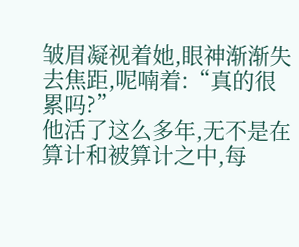皱眉凝视着她,眼神渐渐失去焦距,呢喃着:“真的很累吗?”
他活了这么多年,无不是在算计和被算计之中,每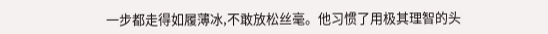一步都走得如履薄冰,不敢放松丝毫。他习惯了用极其理智的头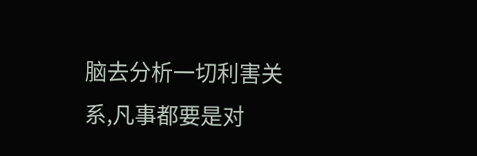脑去分析一切利害关系,凡事都要是对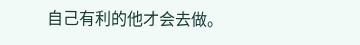自己有利的他才会去做。